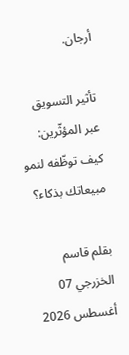أرجان.

تأثير التسويق عبر المؤثّرين: كيف توظّفه لنمو مبيعاتك بذكاء؟

بقلم قاسم الخزرجي 07 أغسطس 2026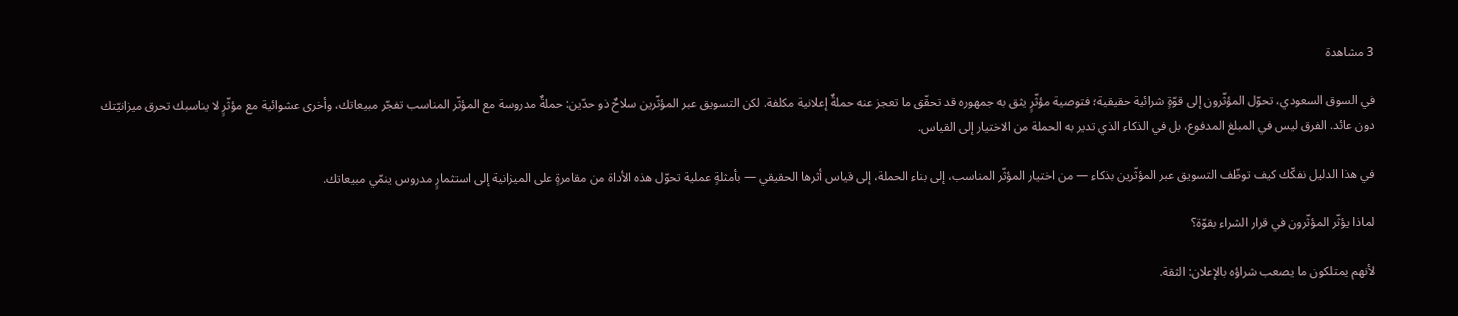3 مشاهدة

في السوق السعودي، تحوّل المؤثّرون إلى قوّةٍ شرائية حقيقية؛ فتوصية مؤثّرٍ يثق به جمهوره قد تحقّق ما تعجز عنه حملةٌ إعلانية مكلفة. لكن التسويق عبر المؤثّرين سلاحٌ ذو حدّين: حملةٌ مدروسة مع المؤثّر المناسب تفجّر مبيعاتك، وأخرى عشوائية مع مؤثّرٍ لا يناسبك تحرق ميزانيّتك دون عائد. الفرق ليس في المبلغ المدفوع، بل في الذكاء الذي تدير به الحملة من الاختيار إلى القياس.

في هذا الدليل نفكّك كيف توظّف التسويق عبر المؤثّرين بذكاء — من اختيار المؤثّر المناسب، إلى بناء الحملة، إلى قياس أثرها الحقيقي — بأمثلةٍ عملية تحوّل هذه الأداة من مقامرةٍ على الميزانية إلى استثمارٍ مدروس ينمّي مبيعاتك.

لماذا يؤثّر المؤثّرون في قرار الشراء بقوّة؟

لأنهم يمتلكون ما يصعب شراؤه بالإعلان: الثقة.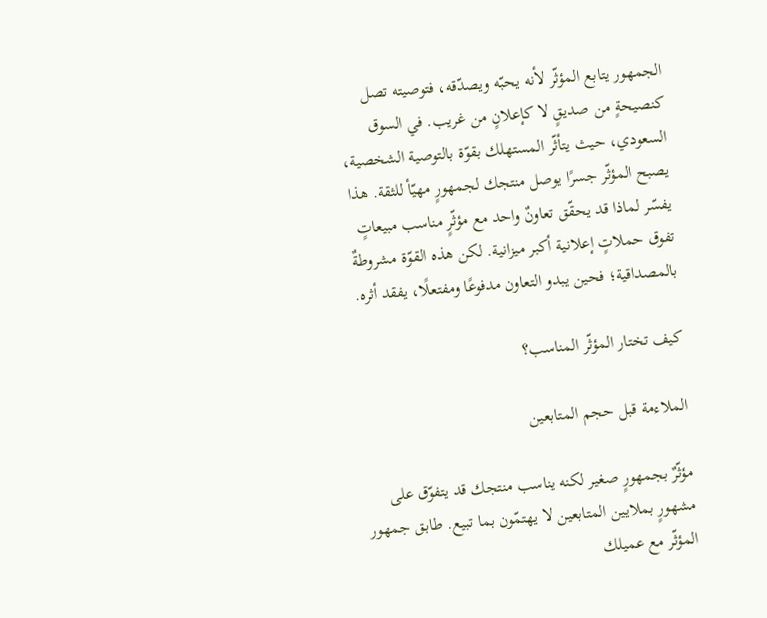الجمهور يتابع المؤثّر لأنه يحبّه ويصدّقه، فتوصيته تصل كنصيحةٍ من صديقٍ لا كإعلانٍ من غريب. في السوق السعودي، حيث يتأثّر المستهلك بقوّة بالتوصية الشخصية، يصبح المؤثّر جسرًا يوصل منتجك لجمهورٍ مهيّأ للثقة. هذا يفسّر لماذا قد يحقّق تعاونٌ واحد مع مؤثّرٍ مناسب مبيعاتٍ تفوق حملاتٍ إعلانية أكبر ميزانية. لكن هذه القوّة مشروطةٌ بالمصداقية؛ فحين يبدو التعاون مدفوعًا ومفتعلًا، يفقد أثره.

كيف تختار المؤثّر المناسب؟

الملاءمة قبل حجم المتابعين

مؤثّرٌ بجمهورٍ صغير لكنه يناسب منتجك قد يتفوّق على مشهورٍ بملايين المتابعين لا يهتمّون بما تبيع. طابق جمهور المؤثّر مع عميلك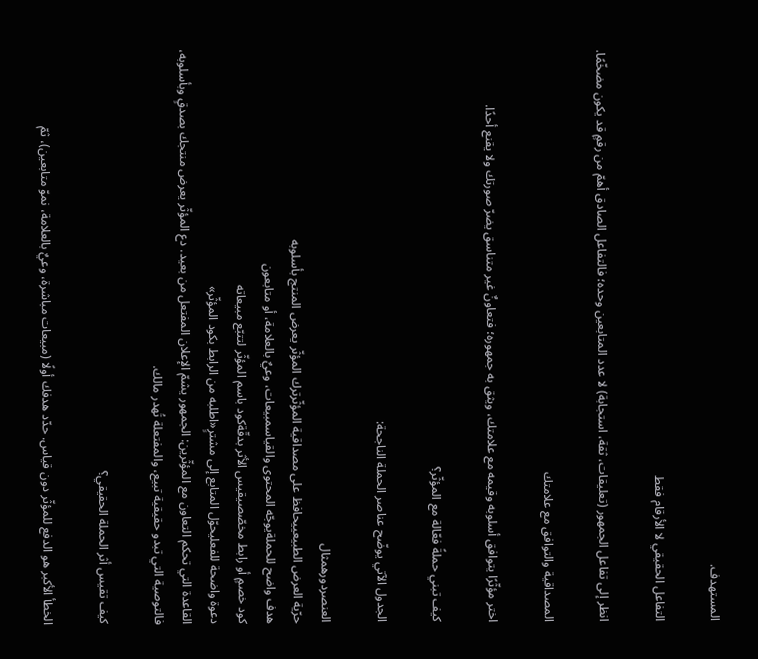المستهدف.

التفاعل الحقيقي لا الأرقام فقط

انظر إلى تفاعل الجمهور (تعليقات، ثقة، استجابة) لا عدد المتابعين وحده؛ فالتفاعل الصادق أهمّ من رقمٍ قد يكون مضخّمًا.

المصداقية والتوافق مع علامتك

اختر مؤثّرًا يتوافق أسلوبه وقيمه مع علامتك، ويثق به جمهوره؛ فتعاونٌ غير متناسق يضرّ صورتك ولا يقنع أحدًا.

كيف تبني حملةً فعّالة مع المؤثّر؟

الجدول الآتي يوضّح عناصر الحملة الناجحة:

العنصردورهمثال
حرّية العرض الطبيعييحافظ على مصداقية المؤثّرترك المؤثّر يعرض المنتج بأسلوبه
هدف واضح للحملةيوجّه المحتوى والقياسمبيعات، وعيٌ بالعلامة، أو متابعون
كود خصمٍ أو رابط مخصّصيقيس الأثر بدقّةكود باسم المؤثّر لتتبّع مبيعاته
دعوة واضحة للفعليحوّل المتابع إلى مشترٍ«اطلبه من الرابط بكود المؤثّر»
القاعدة التي تحكم التعاون مع المؤثّرين: الجمهور يشمّ الإعلان المفتعل من بعيد. دع المؤثّر يعرض منتجك بصدقٍ وبأسلوبه، فالتوصية التي تبدو حقيقية تبيع، والمفتعلة تُهدر مالك.

كيف تقيس أثر الحملة الحقيقي؟

الخطأ الأكبر هو الدفع للمؤثّر دون قياس. حدّد هدفك أولًا (مبيعات مباشرة، وعيٌ بالعلامة، نموّ متابعين)، ثمّ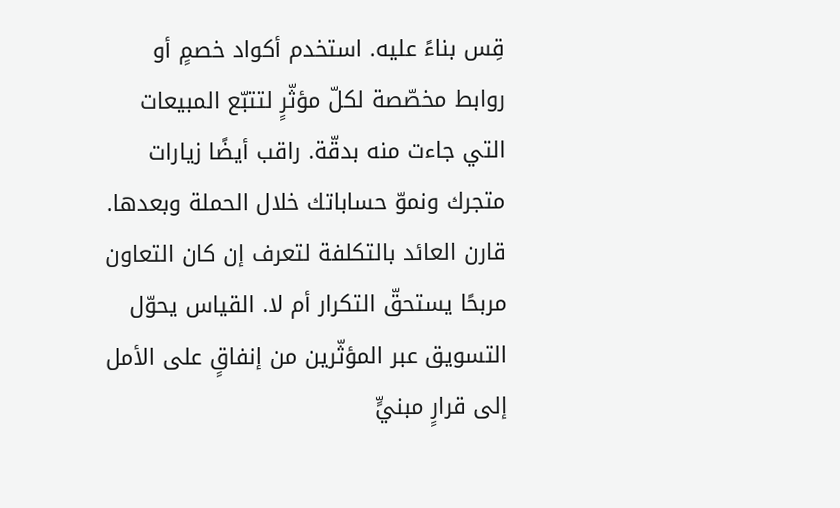قِس بناءً عليه. استخدم أكواد خصمٍ أو روابط مخصّصة لكلّ مؤثّرٍ لتتبّع المبيعات التي جاءت منه بدقّة. راقب أيضًا زيارات متجرك ونموّ حساباتك خلال الحملة وبعدها. قارن العائد بالتكلفة لتعرف إن كان التعاون مربحًا يستحقّ التكرار أم لا. القياس يحوّل التسويق عبر المؤثّرين من إنفاقٍ على الأمل إلى قرارٍ مبنيٍّ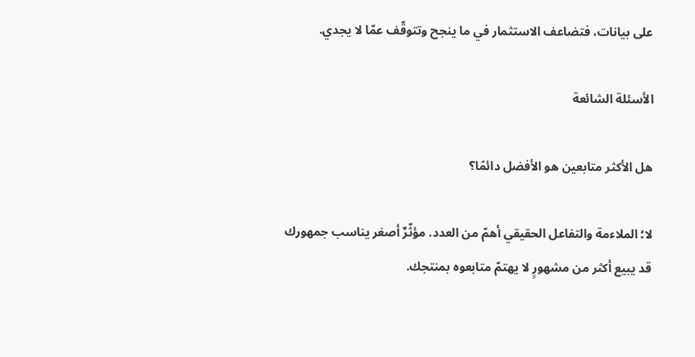على بيانات، فتضاعف الاستثمار في ما ينجح وتتوقّف عمّا لا يجدي.

الأسئلة الشائعة

هل الأكثر متابعين هو الأفضل دائمًا؟

لا؛ الملاءمة والتفاعل الحقيقي أهمّ من العدد. مؤثّرٌ أصغر يناسب جمهورك قد يبيع أكثر من مشهورٍ لا يهتمّ متابعوه بمنتجك.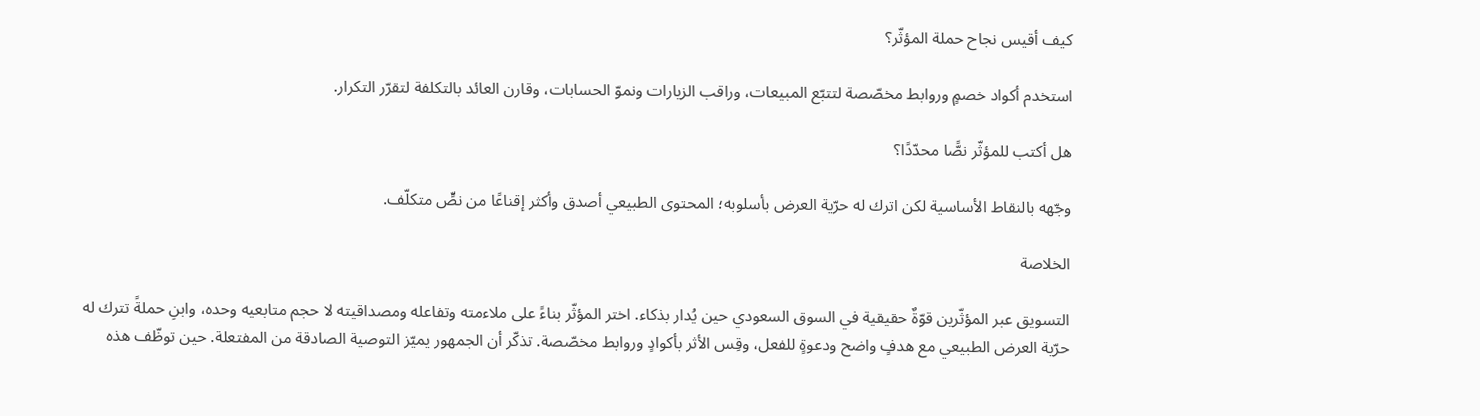كيف أقيس نجاح حملة المؤثّر؟

استخدم أكواد خصمٍ وروابط مخصّصة لتتبّع المبيعات، وراقب الزيارات ونموّ الحسابات، وقارن العائد بالتكلفة لتقرّر التكرار.

هل أكتب للمؤثّر نصًّا محدّدًا؟

وجّهه بالنقاط الأساسية لكن اترك له حرّية العرض بأسلوبه؛ المحتوى الطبيعي أصدق وأكثر إقناعًا من نصٍّ متكلّف.

الخلاصة

التسويق عبر المؤثّرين قوّةٌ حقيقية في السوق السعودي حين يُدار بذكاء. اختر المؤثّر بناءً على ملاءمته وتفاعله ومصداقيته لا حجم متابعيه وحده، وابنِ حملةً تترك له حرّية العرض الطبيعي مع هدفٍ واضح ودعوةٍ للفعل، وقِس الأثر بأكوادٍ وروابط مخصّصة. تذكّر أن الجمهور يميّز التوصية الصادقة من المفتعلة. حين توظّف هذه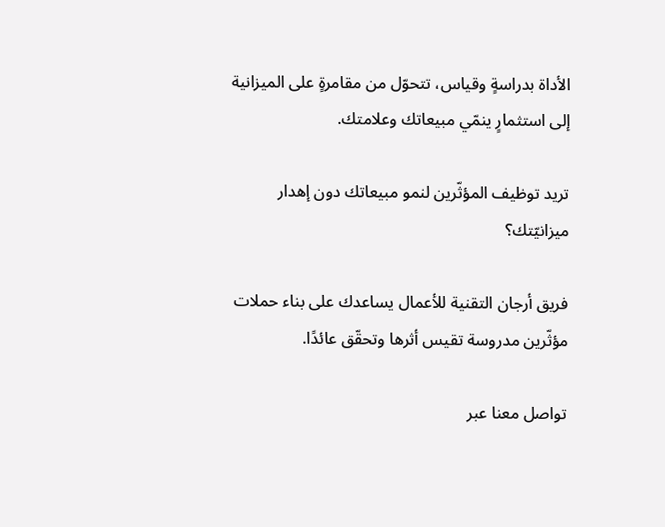الأداة بدراسةٍ وقياس، تتحوّل من مقامرةٍ على الميزانية إلى استثمارٍ ينمّي مبيعاتك وعلامتك.

تريد توظيف المؤثّرين لنمو مبيعاتك دون إهدار ميزانيّتك؟

فريق أرجان التقنية للأعمال يساعدك على بناء حملات مؤثّرين مدروسة تقيس أثرها وتحقّق عائدًا.

تواصل معنا عبر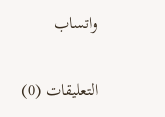واتساب

التعليقات (0)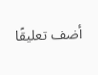أضف تعليقًا